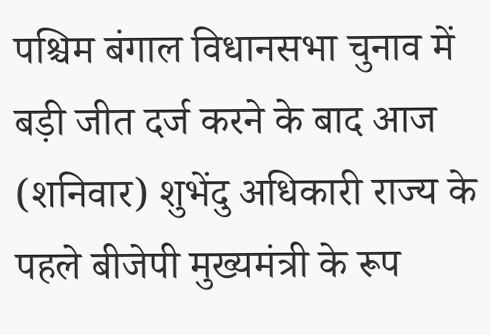पश्चिम बंगाल विधानसभा चुनाव में बड़ी जीत दर्ज करने के बाद आज (शनिवार) शुभेंदु अधिकारी राज्य के पहले बीजेपी मुख्यमंत्री के रूप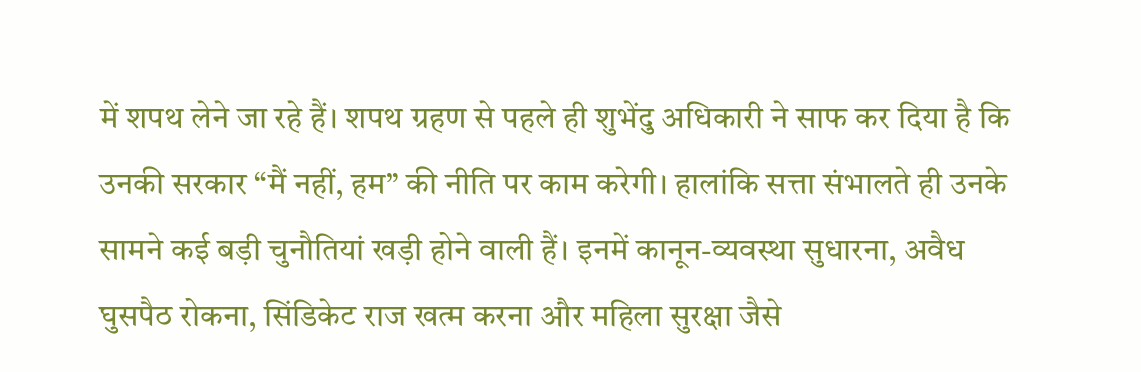में शपथ लेने जा रहे हैं। शपथ ग्रहण से पहले ही शुभेंदु अधिकारी ने साफ कर दिया है कि उनकी सरकार “मैं नहीं, हम” की नीति पर काम करेगी। हालांकि सत्ता संभालते ही उनके सामने कई बड़ी चुनौतियां खड़ी होने वाली हैं। इनमें कानून-व्यवस्था सुधारना, अवैध घुसपैठ रोकना, सिंडिकेट राज खत्म करना और महिला सुरक्षा जैसे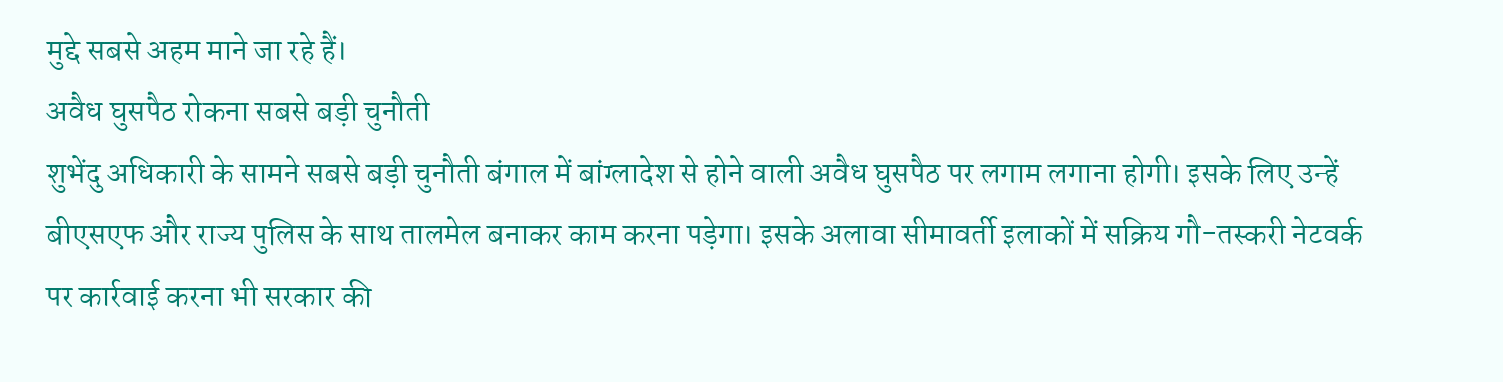मुद्दे सबसे अहम माने जा रहे हैं।
अवैध घुसपैठ रोकना सबसे बड़ी चुनौती
शुभेंदु अधिकारी के सामने सबसे बड़ी चुनौती बंगाल में बांग्लादेश से होने वाली अवैध घुसपैठ पर लगाम लगाना होगी। इसके लिए उन्हें बीएसएफ और राज्य पुलिस के साथ तालमेल बनाकर काम करना पड़ेगा। इसके अलावा सीमावर्ती इलाकों में सक्रिय गौ-तस्करी नेटवर्क पर कार्रवाई करना भी सरकार की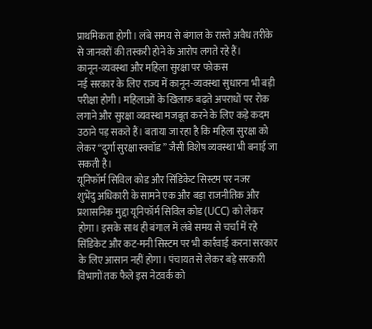प्राथमिकता होगी। लंबे समय से बंगाल के रास्ते अवैध तरीके से जानवरों की तस्करी होने के आरोप लगते रहे हैं।
कानून-व्यवस्था और महिला सुरक्षा पर फोकस
नई सरकार के लिए राज्य में कानून-व्यवस्था सुधारना भी बड़ी परीक्षा होगी। महिलाओं के खिलाफ बढ़ते अपराधों पर रोक लगाने और सुरक्षा व्यवस्था मजबूत करने के लिए कड़े कदम उठाने पड़ सकते हैं। बताया जा रहा है कि महिला सुरक्षा को लेकर “दुर्गा सुरक्षा स्क्वॉड” जैसी विशेष व्यवस्था भी बनाई जा सकती है।
यूनिफॉर्म सिविल कोड और सिंडिकेट सिस्टम पर नजर
शुभेंदु अधिकारी के सामने एक और बड़ा राजनीतिक और प्रशासनिक मुद्दा यूनिफॉर्म सिविल कोड (UCC) को लेकर होगा। इसके साथ ही बंगाल में लंबे समय से चर्चा में रहे सिंडिकेट और कट-मनी सिस्टम पर भी कार्रवाई करना सरकार के लिए आसान नहीं होगा। पंचायत से लेकर बड़े सरकारी विभागों तक फैले इस नेटवर्क को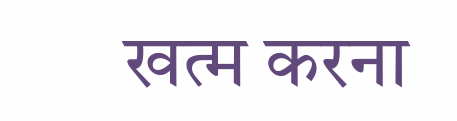खत्म करना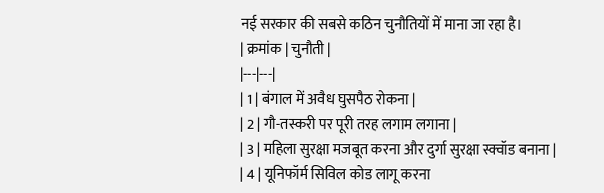नई सरकार की सबसे कठिन चुनौतियों में माना जा रहा है।
| क्रमांक | चुनौती |
|---|---|
| 1 | बंगाल में अवैध घुसपैठ रोकना |
| 2 | गौ-तस्करी पर पूरी तरह लगाम लगाना |
| 3 | महिला सुरक्षा मजबूत करना और दुर्गा सुरक्षा स्क्वॉड बनाना |
| 4 | यूनिफॉर्म सिविल कोड लागू करना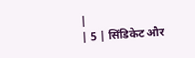|
| 5 | सिंडिकेट और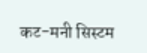कट-मनी सिस्टम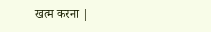खत्म करना |